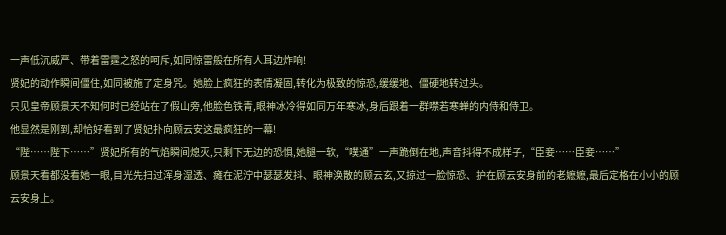一声低沉威严、带着雷霆之怒的呵斥,如同惊雷般在所有人耳边炸响!
贤妃的动作瞬间僵住,如同被施了定身咒。她脸上疯狂的表情凝固,转化为极致的惊恐,缓缓地、僵硬地转过头。
只见皇帝顾景天不知何时已经站在了假山旁,他脸色铁青,眼神冰冷得如同万年寒冰,身后跟着一群噤若寒蝉的内侍和侍卫。
他显然是刚到,却恰好看到了贤妃扑向顾云安这最疯狂的一幕!
“陛……陛下……”贤妃所有的气焰瞬间熄灭,只剩下无边的恐惧,她腿一软,“噗通”一声跪倒在地,声音抖得不成样子,“臣妾……臣妾……”
顾景天看都没看她一眼,目光先扫过浑身湿透、瘫在泥泞中瑟瑟发抖、眼神涣散的顾云玄,又掠过一脸惊恐、护在顾云安身前的老嬷嬷,最后定格在小小的顾云安身上。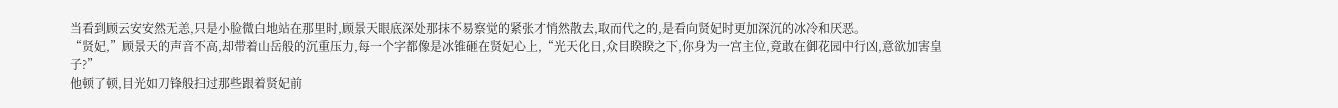当看到顾云安安然无恙,只是小脸微白地站在那里时,顾景天眼底深处那抹不易察觉的紧张才悄然散去,取而代之的,是看向贤妃时更加深沉的冰冷和厌恶。
“贤妃,”顾景天的声音不高,却带着山岳般的沉重压力,每一个字都像是冰锥砸在贤妃心上,“光天化日,众目睽睽之下,你身为一宫主位,竟敢在御花园中行凶,意欲加害皇子?”
他顿了顿,目光如刀锋般扫过那些跟着贤妃前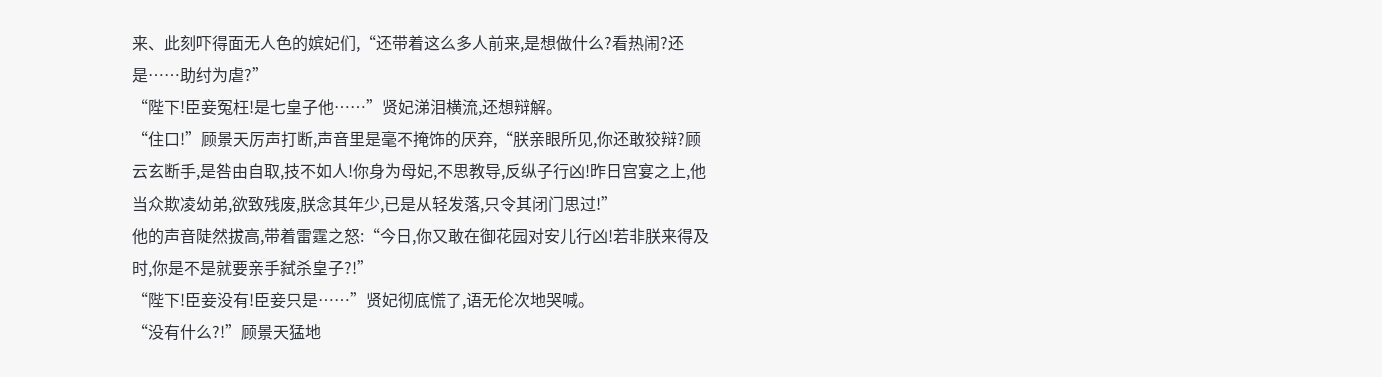来、此刻吓得面无人色的嫔妃们,“还带着这么多人前来,是想做什么?看热闹?还是……助纣为虐?”
“陛下!臣妾冤枉!是七皇子他……”贤妃涕泪横流,还想辩解。
“住口!”顾景天厉声打断,声音里是毫不掩饰的厌弃,“朕亲眼所见,你还敢狡辩?顾云玄断手,是咎由自取,技不如人!你身为母妃,不思教导,反纵子行凶!昨日宫宴之上,他当众欺凌幼弟,欲致残废,朕念其年少,已是从轻发落,只令其闭门思过!”
他的声音陡然拔高,带着雷霆之怒:“今日,你又敢在御花园对安儿行凶!若非朕来得及时,你是不是就要亲手弑杀皇子?!”
“陛下!臣妾没有!臣妾只是……”贤妃彻底慌了,语无伦次地哭喊。
“没有什么?!”顾景天猛地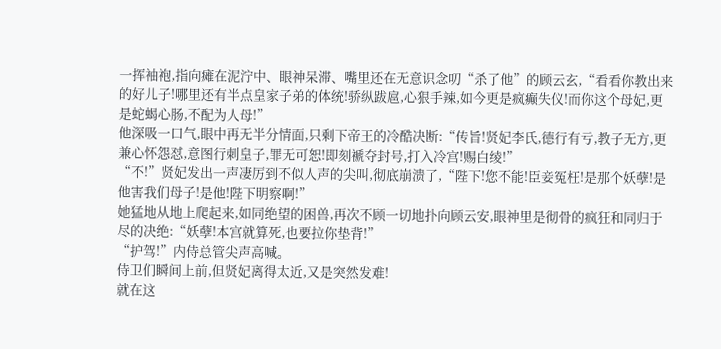一挥袖袍,指向瘫在泥泞中、眼神呆滞、嘴里还在无意识念叨“杀了他”的顾云玄,“看看你教出来的好儿子!哪里还有半点皇家子弟的体统!骄纵跋扈,心狠手辣,如今更是疯癫失仪!而你这个母妃,更是蛇蝎心肠,不配为人母!”
他深吸一口气,眼中再无半分情面,只剩下帝王的冷酷决断:“传旨!贤妃李氏,德行有亏,教子无方,更兼心怀怨怼,意图行刺皇子,罪无可恕!即刻褫夺封号,打入冷宫!赐白绫!”
“不!”贤妃发出一声凄厉到不似人声的尖叫,彻底崩溃了,“陛下!您不能!臣妾冤枉!是那个妖孽!是他害我们母子!是他!陛下明察啊!”
她猛地从地上爬起来,如同绝望的困兽,再次不顾一切地扑向顾云安,眼神里是彻骨的疯狂和同归于尽的决绝:“妖孽!本宫就算死,也要拉你垫背!”
“护驾!”内侍总管尖声高喊。
侍卫们瞬间上前,但贤妃离得太近,又是突然发难!
就在这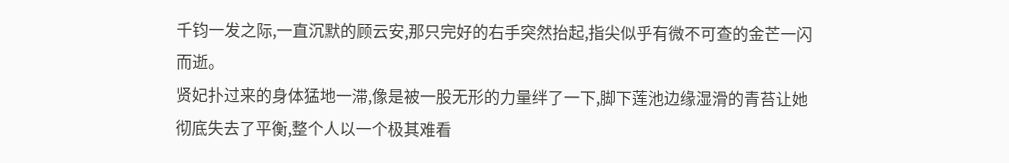千钧一发之际,一直沉默的顾云安,那只完好的右手突然抬起,指尖似乎有微不可查的金芒一闪而逝。
贤妃扑过来的身体猛地一滞,像是被一股无形的力量绊了一下,脚下莲池边缘湿滑的青苔让她彻底失去了平衡,整个人以一个极其难看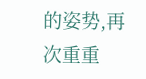的姿势,再次重重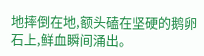地摔倒在地,额头磕在坚硬的鹅卵石上,鲜血瞬间涌出。